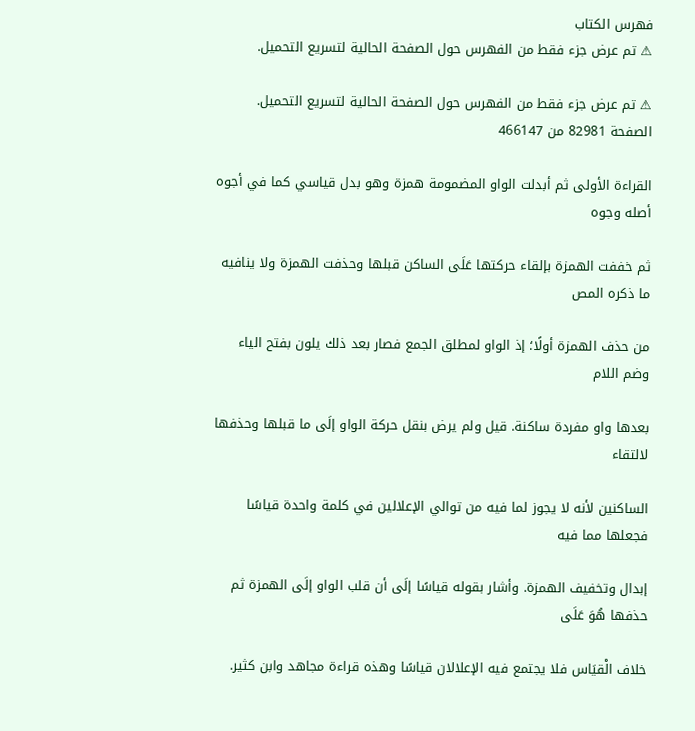فهرس الكتاب
⚠ تم عرض جزء فقط من الفهرس حول الصفحة الحالية لتسريع التحميل.

⚠ تم عرض جزء فقط من الفهرس حول الصفحة الحالية لتسريع التحميل.
الصفحة 82981 من 466147

القراءة الأولى ثم أبدلت الواو المضمومة همزة وهو بدل قياسي كما في أجوه أصله وجوه

ثم خففت الهمزة بإلقاء حركتها عَلَى الساكن قبلها وحذفت الهمزة ولا ينافيه ما ذكره المص

من حذف الهمزة أولًا؛ إذ الواو لمطلق الجمع فصار بعد ذلك يلون بفتح الياء وضم اللام

بعدها واو مفردة ساكنة. قيل ولم يرض بنقل حركة الواو إلَى ما قبلها وحذفها لالتقاء

الساكنين لأنه لا يجوز لما فيه من توالي الإعلالين في كلمة واحدة قياسًا فجعلها مما فيه

إبدال وتخفيف الهمزة. وأشار بقوله قياسًا إلَى أن قلب الواو إلَى الهمزة ثم حذفها هُوَ عَلَى

خلاف الْقيَاس فلا يجتمع فيه الإعلالان قياسًا وهذه قراءة مجاهد وابن كثير.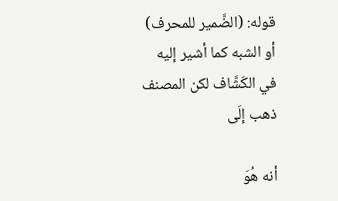قوله: (الضَّمير للمحرف) أو الشبه كما أشير إليه في الكَشَّاف لكن المصنف ذهب إلَى

أنه هُوَ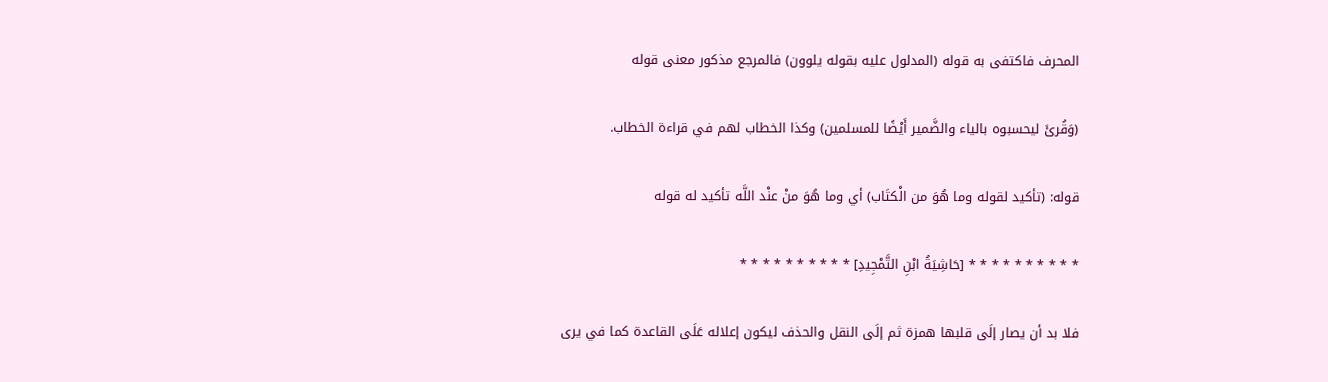المحرف فاكتفى به قوله (المدلول عليه بقوله يلوون) فالمرجع مذكور معنى قوله

(وَقُرئَ ليحسبوه بالياء والضَّمير أَيْضًا للمسلمين) وكذا الخطاب لهم في قراءة الخطاب.

قوله: (تأكيد لقوله وما هُوَ من الْكتَاب) أي وما هُوَ منْ عنْد اللَّه تأكيد له قوله

* * * * * * * * * * [حَاشِيَةُ ابْنِ التَّمْجِيدِ] * * * * * * * * * *

فلا بد أن يصار إلَى قلبها همزة ثم إلَى النقل والحذف ليكون إعلاله عَلَى القاعدة كما في يرى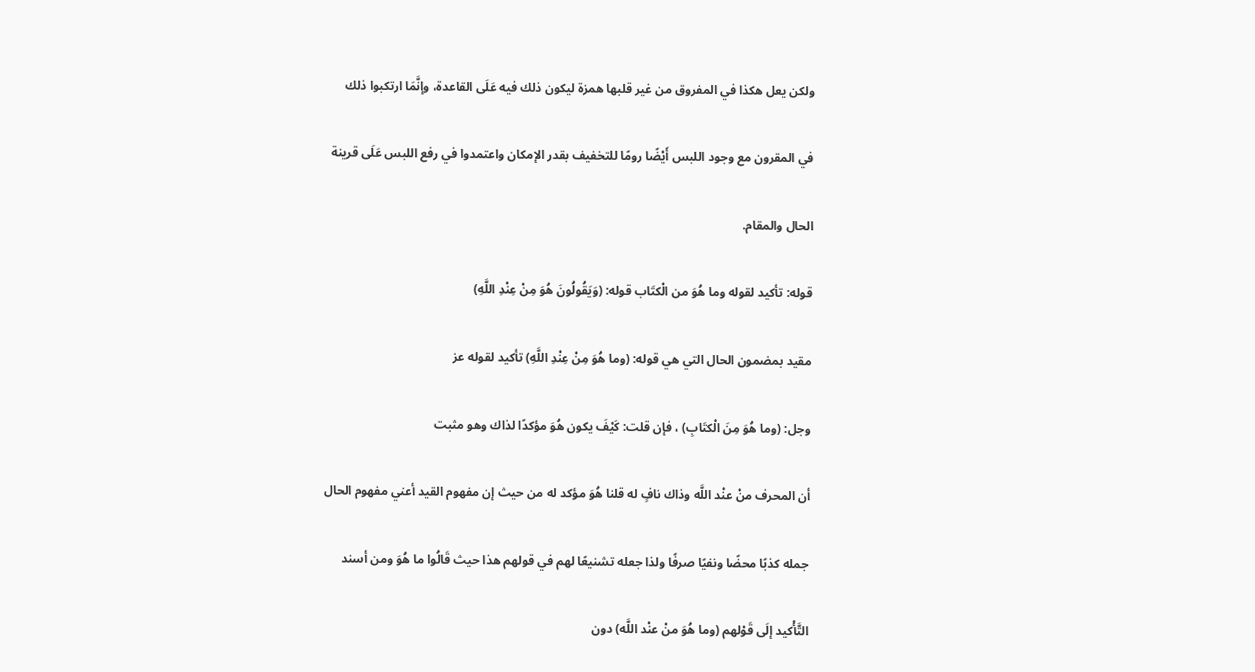ولكن يعل هكذا في المفروق من غير قلبها همزة ليكون ذلك فيه عَلَى القاعدة، وإنَّمَا ارتكبوا ذلك

في المقرون مع وجود اللبس أَيْضًا رومًا للتخفيف بقدر الإمكان واعتمدوا في رفع اللبس عَلَى قرينة

الحال والمقام.

قوله: تأكيد لقوله وما هُوَ من الْكتَاب قوله: (وَيَقُولُونَ هُوَ مِنْ عِنْدِ اللَّهِ)

مقيد بمضمون الحال التي هي قوله: (وما هُوَ مِنْ عِنْدِ اللَّهِ) تأكيد لقوله عز

وجل: (وما هُوَ مِنَ الْكتَابِ) ، فإن قلت: كَيْفَ يكون هُوَ مؤكدًا لذاك وهو مثبت

أن المحرف منْ عنْد اللَّه وذاك نافٍ له قلنا هُوَ مؤكد له من حيث إن مفهوم القيد أعني مفهوم الحال

جمله كذبًا محضًا ونفيًا صرفًا ولذا جعله تشنيعًا لهم في قولهم هذا حيث قَالُوا ما هُوَ ومن أسند

التَّأْكيد إلَى قَوْلهم (وما هُوَ منْ عنْد اللَّه) دون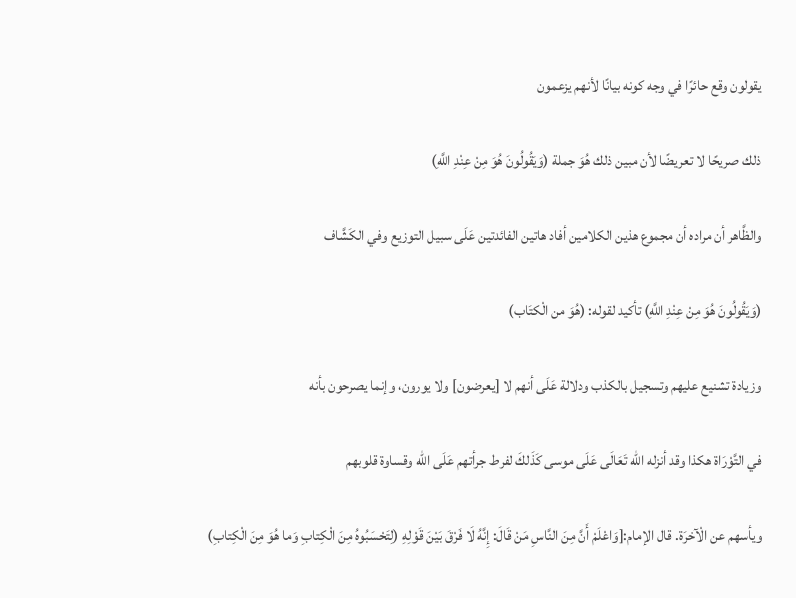يقولون وقع حائرًا في وجه كونه بيانًا لأنهم يزعمون

ذلك صريحًا لا تعريضًا لأن مبين ذلك هُوَ جملة (وَيَقُولُونَ هُوَ مِنْ عِنْدِ اللَّهِ)

والظَّاهر أن مراده أن مجموع هذين الكلامين أفاد هاتين الفائدتين عَلَى سبيل التوزيع وفي الكَشَّاف

(وَيَقُولُونَ هُوَ مِنْ عِنْدِ اللَّهِ) تأكيد لقوله: (هُوَ من الْكتَاب)

وزيادة تشنيع عليهم وتسجيل بالكذب ودلالة عَلَى أنهم لا [يعرضون] ولا يورون، وإنما يصرحون بأنه

في التَّوْرَاة هكذا وقد أنزله الله تَعَالَى عَلَى موسى كَذَلكَ لفرط جرأتهم عَلَى الله وقساوة قلوبهم

ويأسهم عن الْآخرَة. قال الإمام:[وَاعْلَمْ أَنَّ مِنَ النَّاسِ مَنْ قَالَ: إِنَّهُ لَا فَرْقَ بَيْنَ قَوْلِهِ (لِتَحْسَبُوهُ مِنَ الْكِتابِ وَما هُوَ مِنَ الْكِتابِ)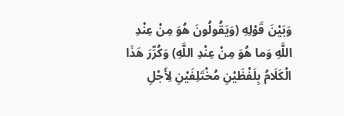وَبَيْنَ قَوْلِهِ (وَيَقُولُونَ هُوَ مِنْ عِنْدِ اللَّهِ وَما هُوَ مِنْ عِنْدِ اللَّهِ) وَكُرِّرَ هَذَا الْكَلَامُ بِلَفْظَيْنِ مُخْتَلِفَيْنِ لِأَجْلِ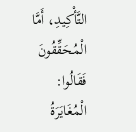التَّأْكِيدِ، أَمَّا الْمُحَقِّقُونَ فَقَالُوا: الْمُغَايَرَةُ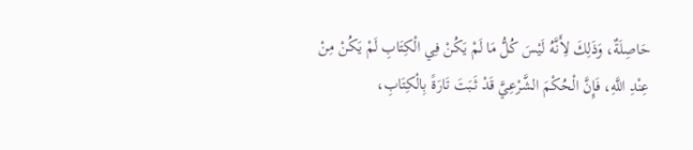حَاصِلَةٌ، وَذَلِكَ لِأَنَّهُ لَيْسَ كُلُّ مَا لَمْ يَكُنْ فِي الْكِتَابِ لَمْ يَكُنْ مِنْ عِنْدِ اللَّهِ، فَإِنَّ الْحُكْمَ الشَّرْعِيَّ قَدْ ثَبَتَ تَارَةً بِالْكِتَابِ،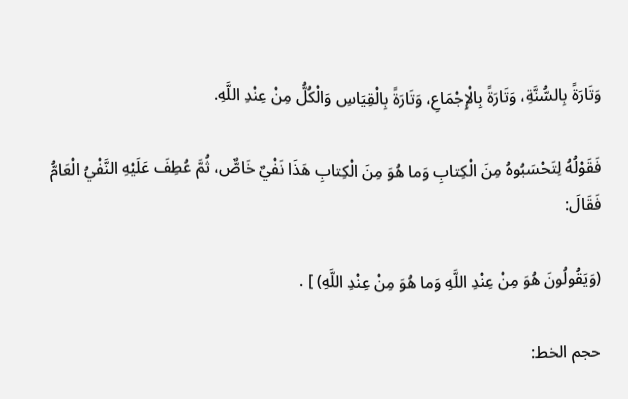وَتَارَةً بِالسُّنَّةِ، وَتَارَةً بِالْإِجْمَاعِ، وَتَارَةً بِالْقِيَاسِ وَالْكُلُّ مِنْ عِنْدِ اللَّهِ.

فَقَوْلُهُ لِتَحْسَبُوهُ مِنَ الْكِتابِ وَما هُوَ مِنَ الْكِتابِ هَذَا نَفْيٌ خَاصٌّ، ثُمَّ عُطِفَ عَلَيْهِ النَّفْيُ الْعَامُّ فَقَالَ:

(وَيَقُولُونَ هُوَ مِنْ عِنْدِ اللَّهِ وَما هُوَ مِنْ عِنْدِ اللَّهِ) ] .

حجم الخط: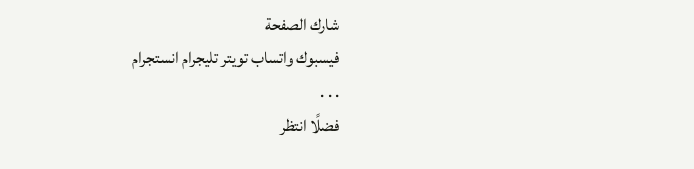شارك الصفحة
فيسبوك واتساب تويتر تليجرام انستجرام
. . .
فضلًا انتظر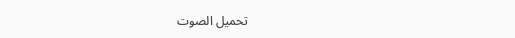تحميل الصوت